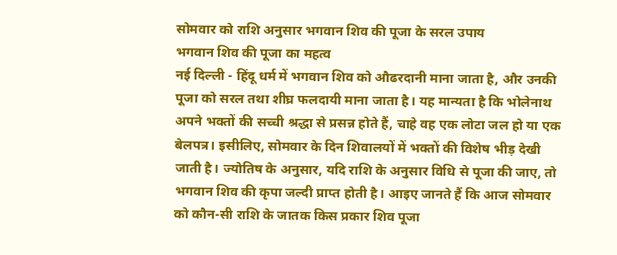सोमवार को राशि अनुसार भगवान शिव की पूजा के सरल उपाय
भगवान शिव की पूजा का महत्व
नई दिल्ली - हिंदू धर्म में भगवान शिव को औढरदानी माना जाता है, और उनकी पूजा को सरल तथा शीघ्र फलदायी माना जाता है। यह मान्यता है कि भोलेनाथ अपने भक्तों की सच्ची श्रद्धा से प्रसन्न होते हैं, चाहे वह एक लोटा जल हो या एक बेलपत्र। इसीलिए, सोमवार के दिन शिवालयों में भक्तों की विशेष भीड़ देखी जाती है। ज्योतिष के अनुसार, यदि राशि के अनुसार विधि से पूजा की जाए, तो भगवान शिव की कृपा जल्दी प्राप्त होती है। आइए जानते हैं कि आज सोमवार को कौन-सी राशि के जातक किस प्रकार शिव पूजा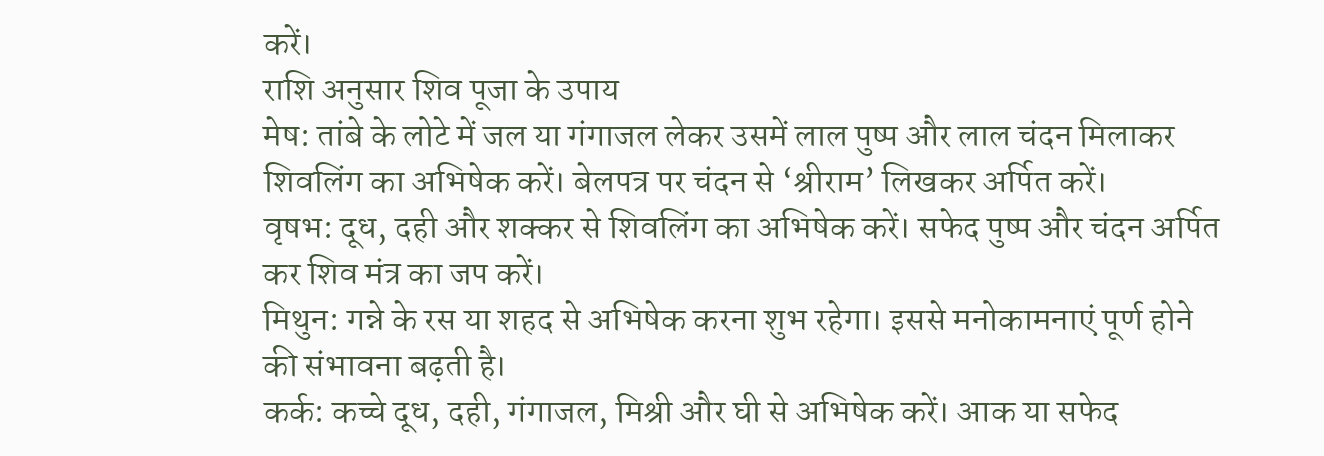करें।
राशि अनुसार शिव पूजा के उपाय
मेष: तांबे के लोटे में जल या गंगाजल लेकर उसमें लाल पुष्प और लाल चंदन मिलाकर शिवलिंग का अभिषेक करें। बेलपत्र पर चंदन से ‘श्रीराम’ लिखकर अर्पित करें।
वृषभ: दूध, दही और शक्कर से शिवलिंग का अभिषेक करें। सफेद पुष्प और चंदन अर्पित कर शिव मंत्र का जप करें।
मिथुन: गन्ने के रस या शहद से अभिषेक करना शुभ रहेगा। इससे मनोकामनाएं पूर्ण होने की संभावना बढ़ती है।
कर्क: कच्चे दूध, दही, गंगाजल, मिश्री और घी से अभिषेक करें। आक या सफेद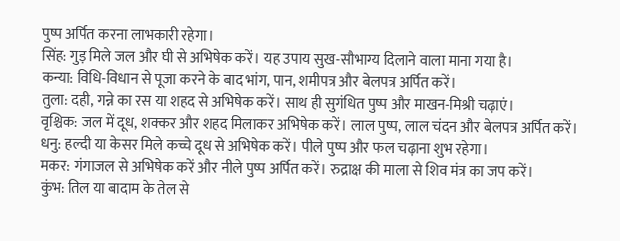पुष्प अर्पित करना लाभकारी रहेगा।
सिंह: गुड़ मिले जल और घी से अभिषेक करें। यह उपाय सुख-सौभाग्य दिलाने वाला माना गया है।
कन्या: विधि-विधान से पूजा करने के बाद भांग, पान, शमीपत्र और बेलपत्र अर्पित करें।
तुला: दही, गन्ने का रस या शहद से अभिषेक करें। साथ ही सुगंधित पुष्प और माखन-मिश्री चढ़ाएं।
वृश्चिक: जल में दूध, शक्कर और शहद मिलाकर अभिषेक करें। लाल पुष्प, लाल चंदन और बेलपत्र अर्पित करें।
धनु: हल्दी या केसर मिले कच्चे दूध से अभिषेक करें। पीले पुष्प और फल चढ़ाना शुभ रहेगा।
मकर: गंगाजल से अभिषेक करें और नीले पुष्प अर्पित करें। रुद्राक्ष की माला से शिव मंत्र का जप करें।
कुंभ: तिल या बादाम के तेल से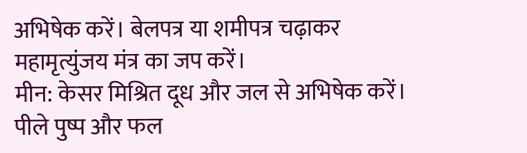अभिषेक करें। बेलपत्र या शमीपत्र चढ़ाकर महामृत्युंजय मंत्र का जप करें।
मीन: केसर मिश्रित दूध और जल से अभिषेक करें। पीले पुष्प और फल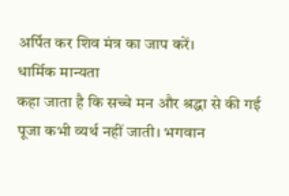अर्पित कर शिव मंत्र का जाप करें।
धार्मिक मान्यता
कहा जाता है कि सच्चे मन और श्रद्धा से की गई पूजा कभी व्यर्थ नहीं जाती। भगवान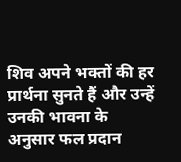शिव अपने भक्तों की हर प्रार्थना सुनते हैं और उन्हें उनकी भावना के अनुसार फल प्रदान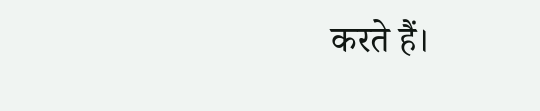करते हैं।